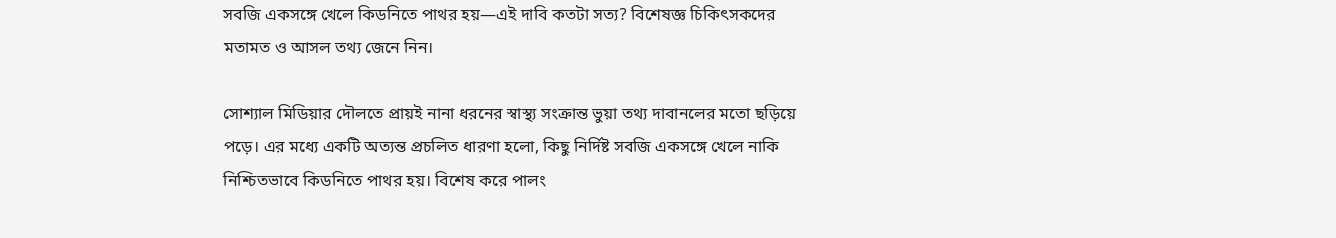সবজি একসঙ্গে খেলে কিডনিতে পাথর হয়—এই দাবি কতটা সত্য? বিশেষজ্ঞ চিকিৎসকদের মতামত ও আসল তথ্য জেনে নিন।

সোশ্যাল মিডিয়ার দৌলতে প্রায়ই নানা ধরনের স্বাস্থ্য সংক্রান্ত ভুয়া তথ্য দাবানলের মতো ছড়িয়ে পড়ে। এর মধ্যে একটি অত্যন্ত প্রচলিত ধারণা হলো, কিছু নির্দিষ্ট সবজি একসঙ্গে খেলে নাকি নিশ্চিতভাবে কিডনিতে পাথর হয়। বিশেষ করে পালং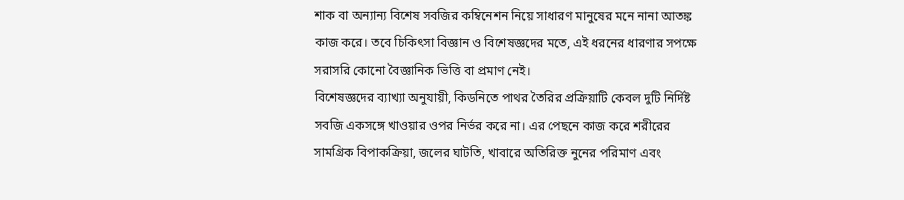শাক বা অন্যান্য বিশেষ সবজির কম্বিনেশন নিয়ে সাধারণ মানুষের মনে নানা আতঙ্ক কাজ করে। তবে চিকিৎসা বিজ্ঞান ও বিশেষজ্ঞদের মতে, এই ধরনের ধারণার সপক্ষে সরাসরি কোনো বৈজ্ঞানিক ভিত্তি বা প্রমাণ নেই।
বিশেষজ্ঞদের ব্যাখ্যা অনুযায়ী, কিডনিতে পাথর তৈরির প্রক্রিয়াটি কেবল দুটি নির্দিষ্ট সবজি একসঙ্গে খাওয়ার ওপর নির্ভর করে না। এর পেছনে কাজ করে শরীরের সামগ্রিক বিপাকক্রিয়া, জলের ঘাটতি, খাবারে অতিরিক্ত নুনের পরিমাণ এবং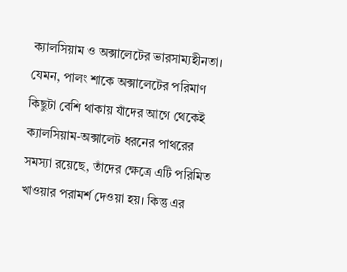ক্যালসিয়াম ও অক্সালেটের ভারসাম্যহীনতা। যেমন, পালং শাকে অক্সালেটের পরিমাণ কিছুটা বেশি থাকায় যাঁদের আগে থেকেই ক্যালসিয়াম-অক্সালেট ধরনের পাথরের সমস্যা রয়েছে, তাঁদের ক্ষেত্রে এটি পরিমিত খাওয়ার পরামর্শ দেওয়া হয়। কিন্তু এর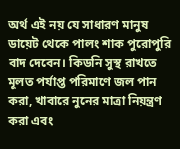অর্থ এই নয় যে সাধারণ মানুষ ডায়েট থেকে পালং শাক পুরোপুরি বাদ দেবেন। কিডনি সুস্থ রাখতে মূলত পর্যাপ্ত পরিমাণে জল পান করা, খাবারে নুনের মাত্রা নিয়ন্ত্রণ করা এবং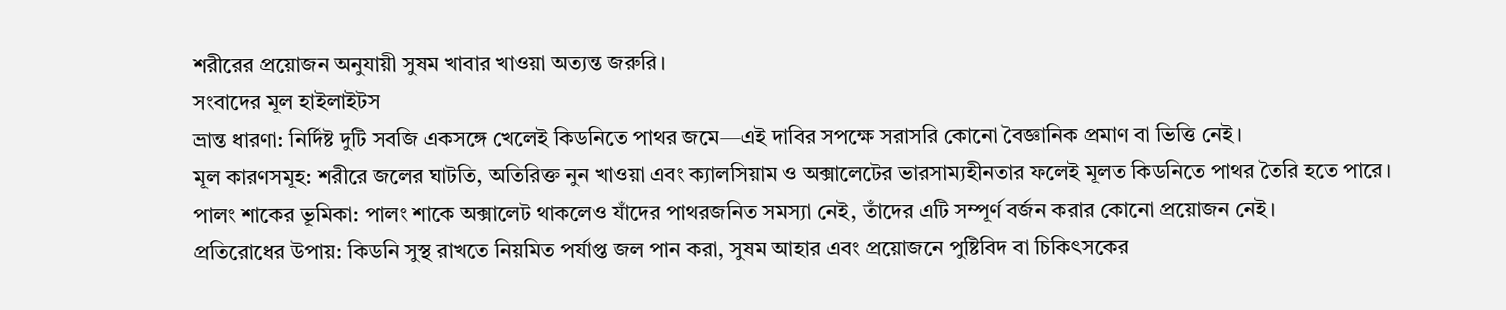শরীরের প্রয়োজন অনুযায়ী সুষম খাবার খাওয়া অত্যন্ত জরুরি।
সংবাদের মূল হাইলাইটস
ভ্রান্ত ধারণা: নির্দিষ্ট দুটি সবজি একসঙ্গে খেলেই কিডনিতে পাথর জমে—এই দাবির সপক্ষে সরাসরি কোনো বৈজ্ঞানিক প্রমাণ বা ভিত্তি নেই।
মূল কারণসমূহ: শরীরে জলের ঘাটতি, অতিরিক্ত নুন খাওয়া এবং ক্যালসিয়াম ও অক্সালেটের ভারসাম্যহীনতার ফলেই মূলত কিডনিতে পাথর তৈরি হতে পারে।
পালং শাকের ভূমিকা: পালং শাকে অক্সালেট থাকলেও যাঁদের পাথরজনিত সমস্যা নেই, তাঁদের এটি সম্পূর্ণ বর্জন করার কোনো প্রয়োজন নেই।
প্রতিরোধের উপায়: কিডনি সুস্থ রাখতে নিয়মিত পর্যাপ্ত জল পান করা, সুষম আহার এবং প্রয়োজনে পুষ্টিবিদ বা চিকিৎসকের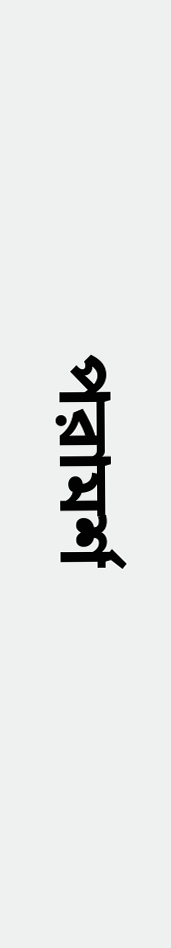পরামর্শ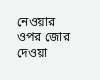নেওয়ার ওপর জোর দেওয়া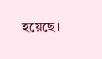হয়েছে।